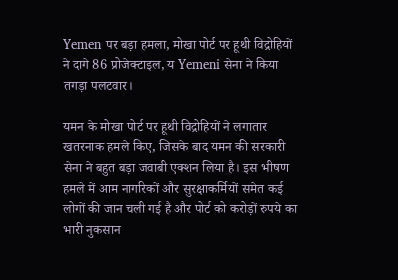Yemen पर बड़ा हमला, मोखा पोर्ट पर हूथी विद्रोहियों ने दागे 86 प्रोजेक्टाइल, य Yemeni सेना ने किया तगड़ा पलटवार।

यमन के मोखा पोर्ट पर हूथी विद्रोहियों ने लगातार खतरनाक हमले किए, जिसके बाद यमन की सरकारी सेना ने बहुत बड़ा जवाबी एक्शन लिया है। इस भीषण हमले में आम नागरिकों और सुरक्षाकर्मियों समेत कई लोगों की जान चली गई है और पोर्ट को करोड़ों रुपये का भारी नुकसान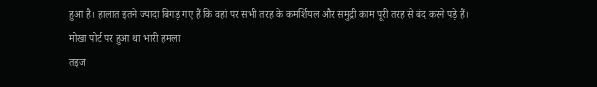हुआ है। हालात इतने ज्यादा बिगड़ गए हैं कि वहां पर सभी तरह के कमर्शियल और समुद्री काम पूरी तरह से बंद करने पड़े हैं।
मोखा पोर्ट पर हुआ था भारी हमला
तइज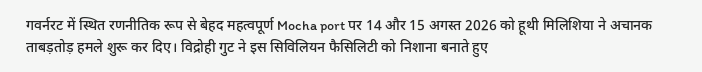गवर्नरट में स्थित रणनीतिक रूप से बेहद महत्वपूर्ण Mocha port पर 14 और 15 अगस्त 2026 को हूथी मिलिशिया ने अचानक ताबड़तोड़ हमले शुरू कर दिए। विद्रोही गुट ने इस सिविलियन फैसिलिटी को निशाना बनाते हुए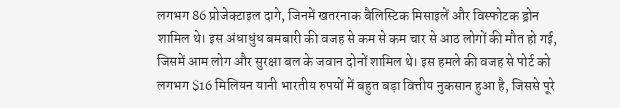लगभग 86 प्रोजेक्टाइल दागे, जिनमें खतरनाक बैलिस्टिक मिसाइलें और विस्फोटक ड्रोन शामिल थे। इस अंधाधुंध बमबारी की वजह से कम से कम चार से आठ लोगों की मौत हो गई, जिसमें आम लोग और सुरक्षा बल के जवान दोनों शामिल थे। इस हमले की वजह से पोर्ट को लगभग $16 मिलियन यानी भारतीय रुपयों में बहुत बड़ा वित्तीय नुकसान हुआ है, जिससे पूरे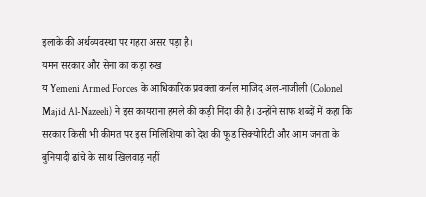इलाके की अर्थव्यवस्था पर गहरा असर पड़ा है।
यमन सरकार और सेना का कड़ा रुख
य Yemeni Armed Forces के आधिकारिक प्रवक्ता कर्नल माजिद अल-नाजीली (Colonel Majid Al-Nazeeli) ने इस कायराना हमले की कड़ी निंदा की है। उन्होंने साफ शब्दों में कहा कि सरकार किसी भी कीमत पर इस मिलिशिया को देश की फूड सिक्योरिटी और आम जनता के बुनियादी ढांचे के साथ खिलवाड़ नहीं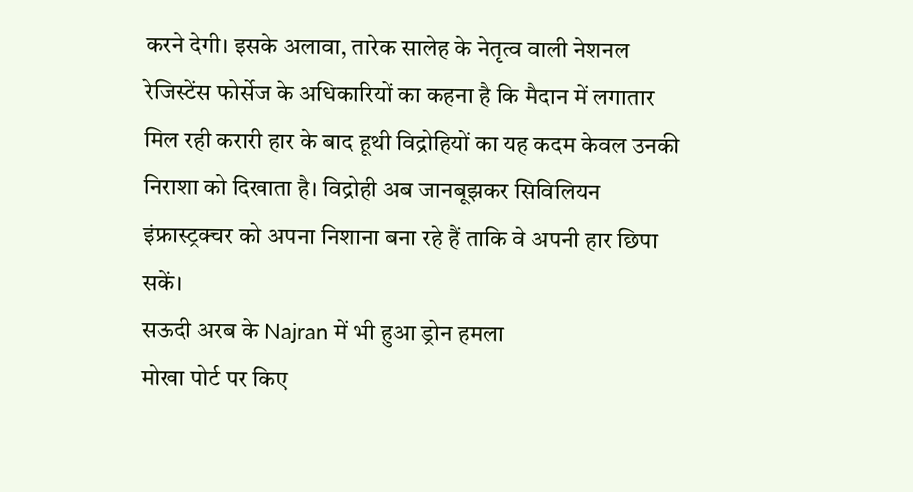करने देगी। इसके अलावा, तारेक सालेह के नेतृत्व वाली नेशनल रेजिस्टेंस फोर्सेज के अधिकारियों का कहना है कि मैदान में लगातार मिल रही करारी हार के बाद हूथी विद्रोहियों का यह कदम केवल उनकी निराशा को दिखाता है। विद्रोही अब जानबूझकर सिविलियन इंफ्रास्ट्रक्चर को अपना निशाना बना रहे हैं ताकि वे अपनी हार छिपा सकें।
सऊदी अरब के Najran में भी हुआ ड्रोन हमला
मोखा पोर्ट पर किए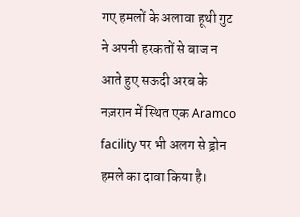गए हमलों के अलावा हूथी गुट ने अपनी हरकतों से बाज न आते हुए सऊदी अरब के नज़रान में स्थित एक Aramco facility पर भी अलग से ड्रोन हमले का दावा किया है।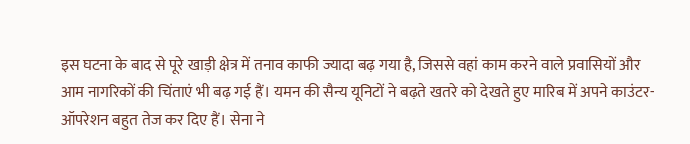इस घटना के बाद से पूरे खाड़ी क्षेत्र में तनाव काफी ज्यादा बढ़ गया है, जिससे वहां काम करने वाले प्रवासियों और आम नागरिकों की चिंताएं भी बढ़ गई हैं। यमन की सैन्य यूनिटों ने बढ़ते खतरे को देखते हुए मारिब में अपने काउंटर-ऑपरेशन बहुत तेज कर दिए हैं। सेना ने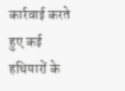कार्रवाई करते हुए कई हथियारों के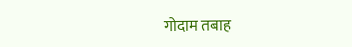गोदाम तबाह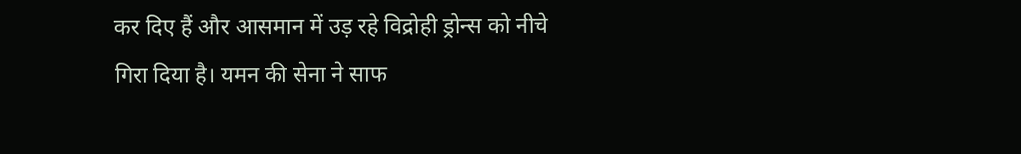कर दिए हैं और आसमान में उड़ रहे विद्रोही ड्रोन्स को नीचे गिरा दिया है। यमन की सेना ने साफ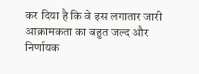कर दिया है कि वे इस लगातार जारी आक्रामकता का बहुत जल्द और निर्णायक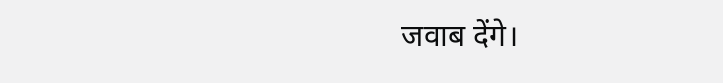जवाब देंगे।